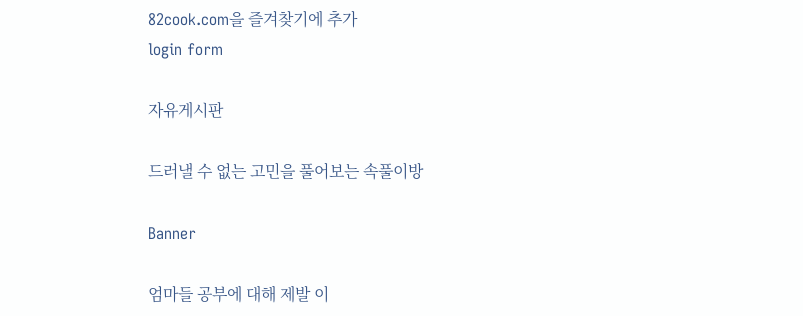82cook.com을 즐겨찾기에 추가
login form

자유게시판

드러낼 수 없는 고민을 풀어보는 속풀이방

Banner

엄마들 공부에 대해 제발 이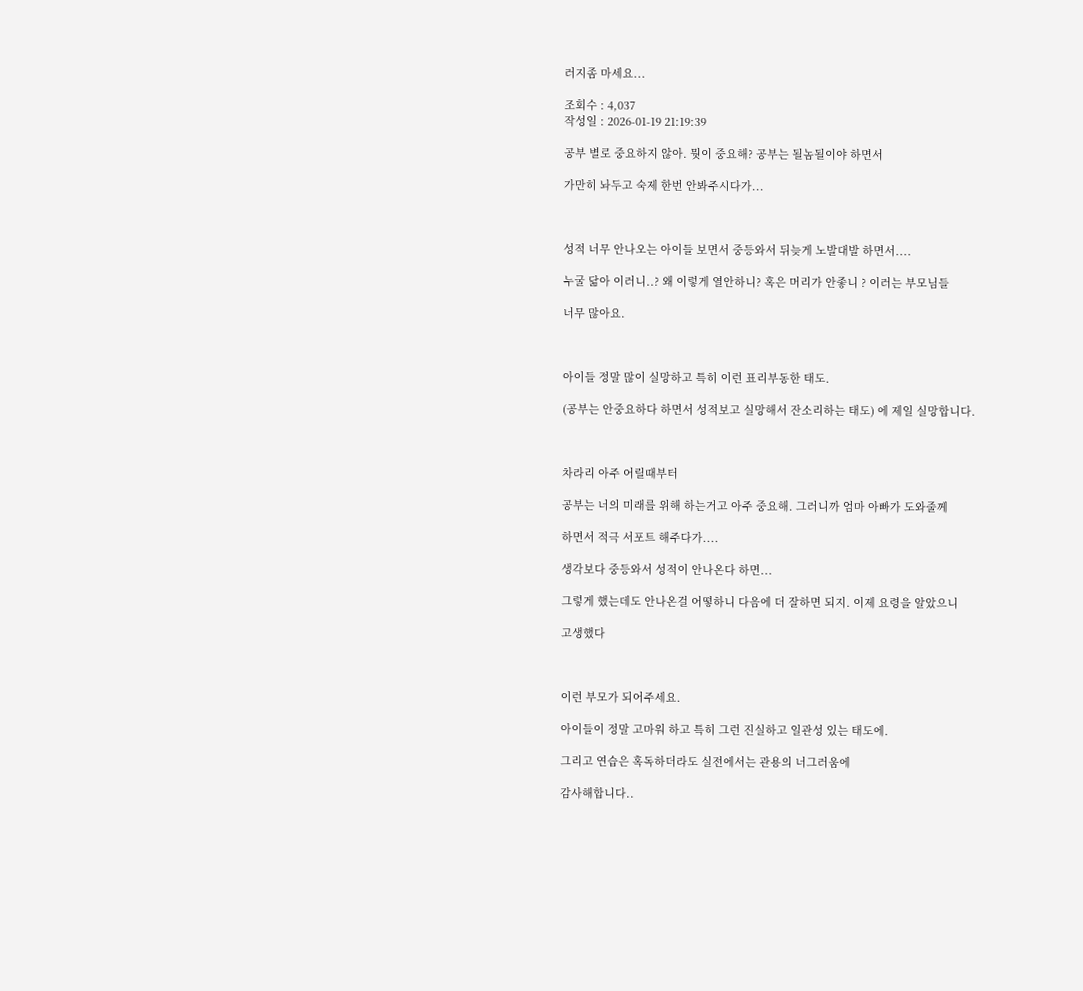러지좀 마세요...

조회수 : 4,037
작성일 : 2026-01-19 21:19:39

공부 별로 중요하지 않아. 뭣이 중요해? 공부는 될놈될이야 하면서

가만히 놔두고 숙제 한번 안봐주시다가...



성적 너무 안나오는 아이들 보면서 중등와서 뒤늦게 노발대발 하면서....

누굴 닮아 이러니..? 왜 이렇게 열안하니? 혹은 머리가 안좋니 ? 이러는 부모님들

너무 많아요.



아이들 정말 많이 실망하고 특히 이런 표리부동한 태도.

(공부는 안중요하다 하면서 성적보고 실망해서 잔소리하는 태도) 에 제일 실망합니다.



차라리 아주 어릴때부터

공부는 너의 미래를 위해 하는거고 아주 중요해. 그러니까 엄마 아빠가 도와줄께

하면서 적극 서포트 해주다가....

생각보다 중등와서 성적이 안나온다 하면...

그렇게 했는데도 안나온걸 어떻하니 다음에 더 잘하면 되지. 이제 요령을 알았으니

고생했다



이런 부모가 되어주세요.

아이들이 정말 고마워 하고 특히 그런 진실하고 일관성 있는 태도에.

그리고 연습은 혹독하더라도 실전에서는 관용의 너그러움에

감사해합니다..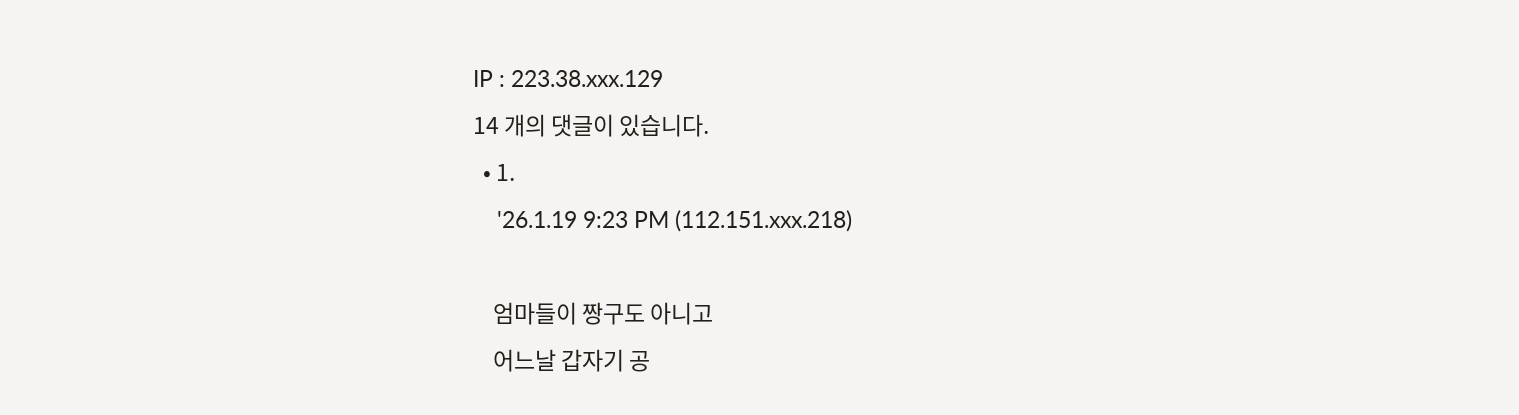IP : 223.38.xxx.129
14 개의 댓글이 있습니다.
  • 1.
    '26.1.19 9:23 PM (112.151.xxx.218)

    엄마들이 짱구도 아니고
    어느날 갑자기 공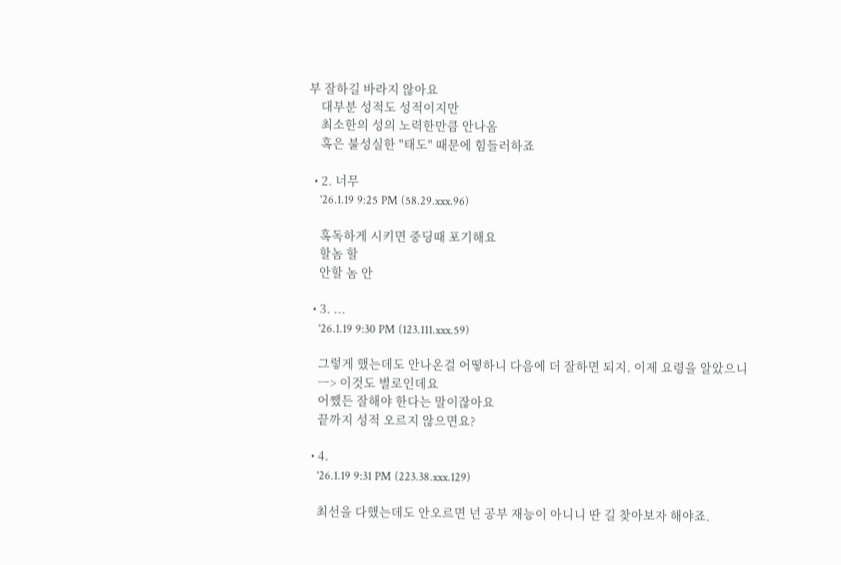부 잘하길 바라지 않아요
    대부분 성적도 성적이지만
    최소한의 성의 노력한만큼 안나옴
    혹은 불성실한 "태도" 때문에 힘들러하죠

  • 2. 너무
    '26.1.19 9:25 PM (58.29.xxx.96)

    혹독하게 시키면 중딩때 포기해요
    할놈 할
    안할 놈 안

  • 3. ...
    '26.1.19 9:30 PM (123.111.xxx.59)

    그렇게 했는데도 안나온걸 어떻하니 다음에 더 잘하면 되지. 이제 요령을 알았으니
    ㅡ> 이것도 별로인데요
    어쨌든 잘해야 한다는 말이잖아요
    끝까지 성적 오르지 않으면요?

  • 4.
    '26.1.19 9:31 PM (223.38.xxx.129)

    최선을 다했는데도 안오르면 넌 공부 재능이 아니니 딴 길 찾아보자 해야죠.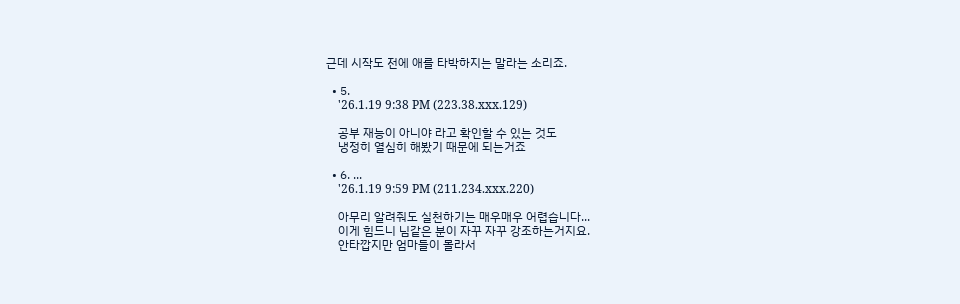근데 시작도 전에 애를 타박하지는 말라는 소리죠.

  • 5.
    '26.1.19 9:38 PM (223.38.xxx.129)

    공부 재능이 아니야 라고 확인할 수 있는 것도
    냉정히 열심히 해봤기 때문에 되는거죠

  • 6. ...
    '26.1.19 9:59 PM (211.234.xxx.220)

    아무리 알려줘도 실천하기는 매우매우 어렵습니다...
    이게 힘드니 님같은 분이 자꾸 자꾸 강조하는거지요.
    안타깝지만 엄마들이 몰라서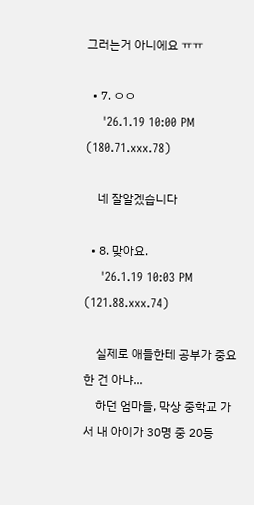그러는거 아니에요 ㅠㅠ

  • 7. ㅇㅇ
    '26.1.19 10:00 PM (180.71.xxx.78)

    네 잘알겠습니다

  • 8. 맞아요.
    '26.1.19 10:03 PM (121.88.xxx.74)

    실제로 애들한테 공부가 중요한 건 아냐...
    하던 엄마들, 막상 중학교 가서 내 아이가 30명 중 20등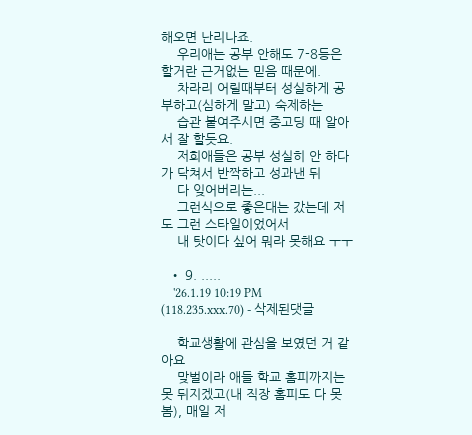해오면 난리나죠.
    우리애는 공부 안해도 7-8등은 할거란 근거없는 믿음 때문에.
    차라리 어릴때부터 성실하게 공부하고(심하게 말고) 숙제하는
    습관 붙여주시면 중고딩 때 알아서 잘 할듯요.
    저희애들은 공부 성실히 안 하다가 닥쳐서 반짝하고 성과낸 뒤
    다 잊어버리는...
    그런식으로 좋은대는 갔는데 저도 그런 스타일이었어서
    내 탓이다 싶어 뭐라 못해요 ㅜㅜ

  • 9. .....
    '26.1.19 10:19 PM (118.235.xxx.70) - 삭제된댓글

    학교생활에 관심을 보였던 거 같아요
    맞벌이라 애들 학교 홈피까지는 못 뒤지겠고(내 직장 홈피도 다 못 봄), 매일 저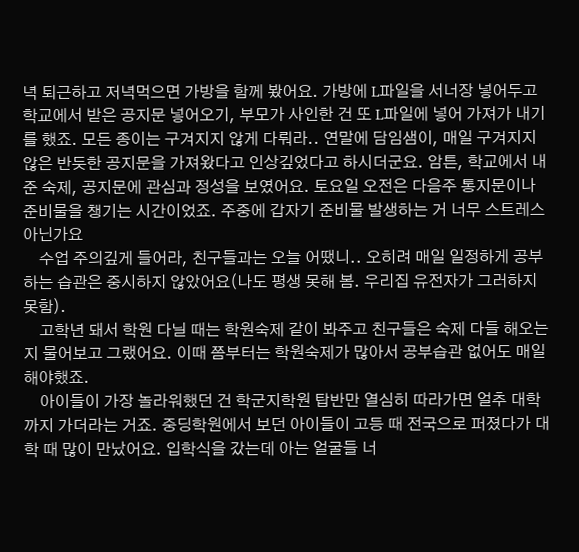녁 퇴근하고 저녁먹으면 가방을 함께 봤어요. 가방에 L파일을 서너장 넣어두고 학교에서 받은 공지문 넣어오기, 부모가 사인한 건 또 L파일에 넣어 가져가 내기를 했죠. 모든 종이는 구겨지지 않게 다뤄라.. 연말에 담임샘이, 매일 구겨지지 않은 반듯한 공지문을 가져왔다고 인상깊었다고 하시더군요. 암튼, 학교에서 내준 숙제, 공지문에 관심과 정성을 보였어요. 토요일 오전은 다음주 통지문이나 준비물을 챙기는 시간이었죠. 주중에 갑자기 준비물 발생하는 거 너무 스트레스 아닌가요
    수업 주의깊게 들어라, 친구들과는 오늘 어땠니.. 오히려 매일 일정하게 공부하는 습관은 중시하지 않았어요(나도 평생 못해 봄. 우리집 유전자가 그러하지 못함).
    고학년 돼서 학원 다닐 때는 학원숙제 같이 봐주고 친구들은 숙제 다들 해오는지 물어보고 그랬어요. 이때 쯤부터는 학원숙제가 많아서 공부습관 없어도 매일해야했죠.
    아이들이 가장 놀라워했던 건 학군지학원 탑반만 열심히 따라가면 얼추 대학까지 가더라는 거죠. 중딩학원에서 보던 아이들이 고등 때 전국으로 퍼졌다가 대학 때 많이 만났어요. 입학식을 갔는데 아는 얼굴들 너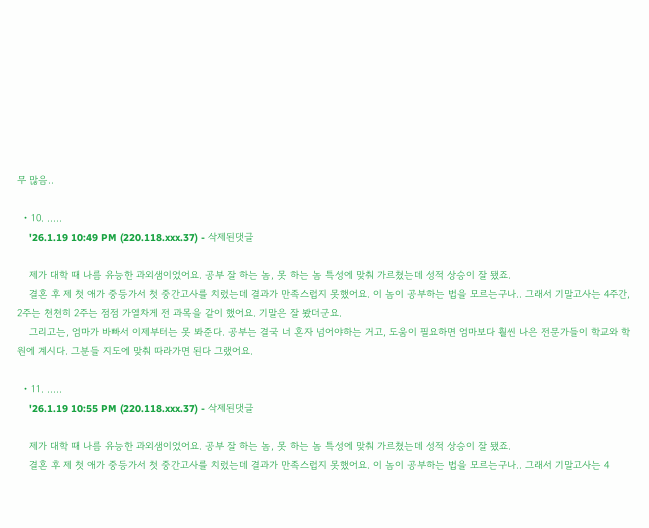무 많음..

  • 10. .....
    '26.1.19 10:49 PM (220.118.xxx.37) - 삭제된댓글

    제가 대학 때 나름 유능한 과외샘이었어요. 공부 잘 하는 놈, 못 하는 놈 특성에 맞춰 가르쳤는데 성적 상승이 잘 됐죠.
    결혼 후 제 첫 애가 중등가서 첫 중간고사를 치렀는데 결과가 만족스럽지 못했어요. 이 놈이 공부하는 법을 모르는구나.. 그래서 기말고사는 4주간, 2주는 천천히 2주는 점점 가열차게 전 과목을 같이 했어요. 기말은 잘 봤더군요.
    그리고는, 엄마가 바빠서 이제부터는 못 봐준다. 공부는 결국 너 혼자 넘어야하는 거고, 도움이 필요하면 엄마보다 훨씬 나은 전문가들이 학교와 학원에 계시다. 그분들 지도에 맞춰 따라가면 된다 그랬어요.

  • 11. .....
    '26.1.19 10:55 PM (220.118.xxx.37) - 삭제된댓글

    제가 대학 때 나름 유능한 과외샘이었어요. 공부 잘 하는 놈, 못 하는 놈 특성에 맞춰 가르쳤는데 성적 상승이 잘 됐죠.
    결혼 후 제 첫 애가 중등가서 첫 중간고사를 치렀는데 결과가 만족스럽지 못했어요. 이 놈이 공부하는 법을 모르는구나.. 그래서 기말고사는 4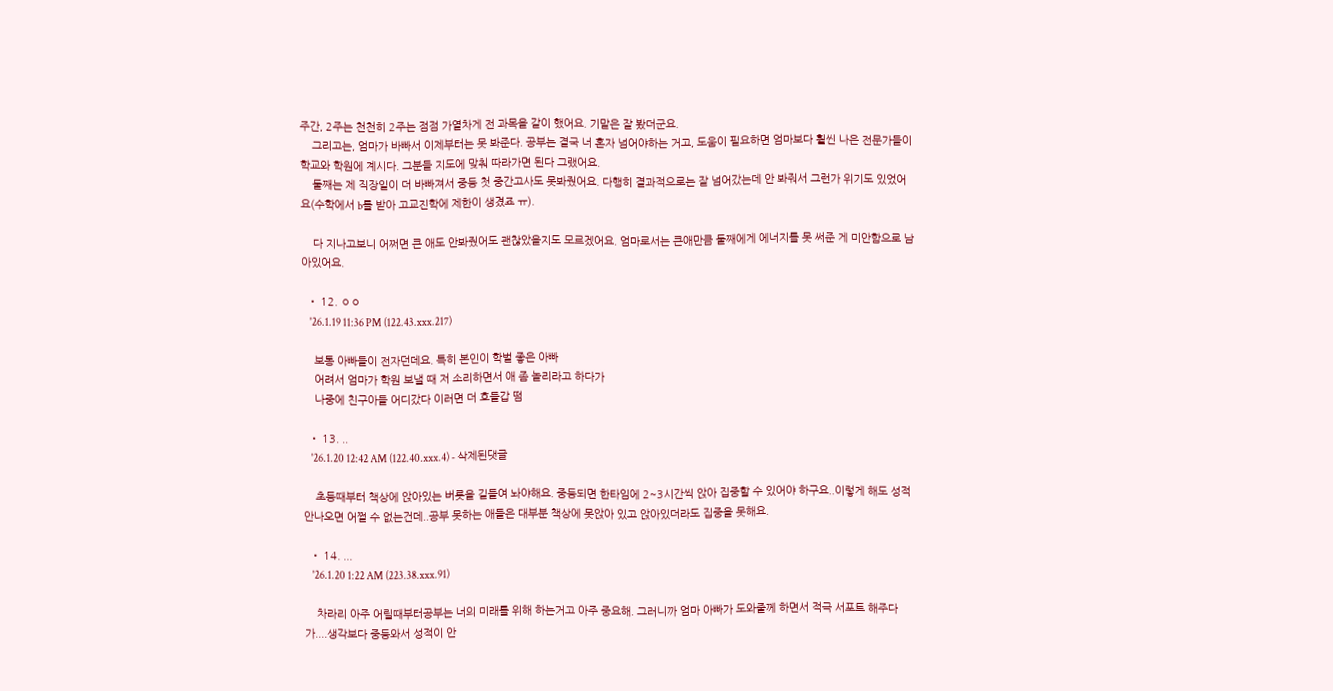주간, 2주는 천천히 2주는 점점 가열차게 전 과목을 같이 했어요. 기말은 잘 봤더군요.
    그리고는, 엄마가 바빠서 이제부터는 못 봐준다. 공부는 결국 너 혼자 넘어야하는 거고, 도움이 필요하면 엄마보다 훨씬 나은 전문가들이 학교와 학원에 계시다. 그분들 지도에 맞춰 따라가면 된다 그랬어요.
    둘째는 제 직장일이 더 바빠져서 중등 첫 중간고사도 못봐줬어요. 다행히 결과적으로는 잘 넘어갔는데 안 봐줘서 그런가 위기도 있었어요(수학에서 b를 받아 고교진학에 제한이 생겼죠 ㅠ).

    다 지나고보니 어쩌면 큰 애도 안봐줬어도 괜찮았을지도 모르겠어요. 엄마로서는 큰애만큼 둘째에게 에너지를 못 써준 게 미안함으로 남아있어요.

  • 12. ㅇㅇ
    '26.1.19 11:36 PM (122.43.xxx.217)

    보통 아빠들이 전자던데요. 특히 본인이 학벌 좋은 아빠
    어려서 엄마가 학원 보낼 때 저 소리하면서 애 좀 놀리라고 하다가
    나중에 친구아들 어디갔다 이러면 더 호들갑 떰

  • 13. ..
    '26.1.20 12:42 AM (122.40.xxx.4) - 삭제된댓글

    초등때부터 책상에 앉아있는 버릇을 길들여 놔야해요. 중등되면 한타임에 2~3시간씩 앉아 집중할 수 있어야 하구요..이렇게 해도 성적 안나오면 어쩔 수 없는건데..공부 못하는 애들은 대부분 책상에 못앉아 있고 앉아있더라도 집중을 못해요.

  • 14. ...
    '26.1.20 1:22 AM (223.38.xxx.91)

    차라리 아주 어릴때부터공부는 너의 미래를 위해 하는거고 아주 중요해. 그러니까 엄마 아빠가 도와줄께 하면서 적극 서포트 해주다가....생각보다 중등와서 성적이 안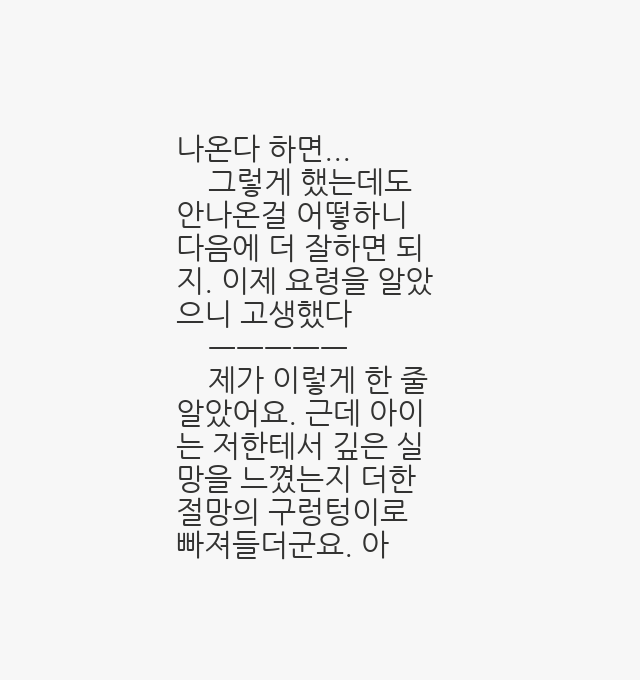나온다 하면...
    그렇게 했는데도 안나온걸 어떻하니 다음에 더 잘하면 되지. 이제 요령을 알았으니 고생했다
    ㅡㅡㅡㅡㅡ
    제가 이렇게 한 줄 알았어요. 근데 아이는 저한테서 깊은 실망을 느꼈는지 더한 절망의 구렁텅이로 빠져들더군요. 아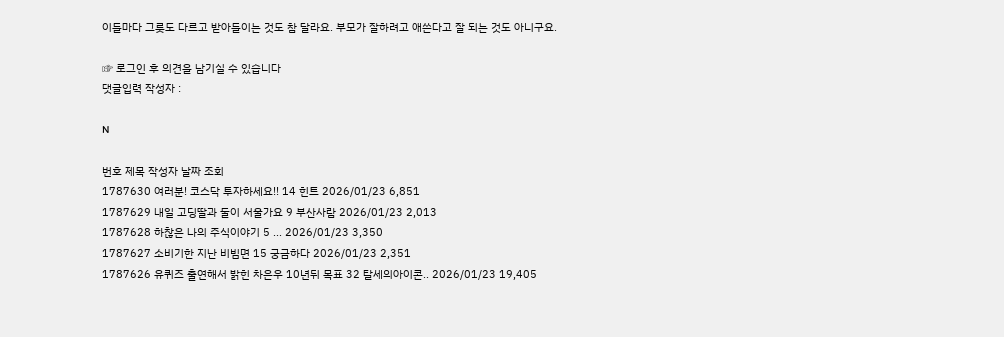이들마다 그릇도 다르고 받아들이는 것도 참 달라요. 부모가 잘하려고 애쓴다고 잘 되는 것도 아니구요.

☞ 로그인 후 의견을 남기실 수 있습니다
댓글입력 작성자 :

N

번호 제목 작성자 날짜 조회
1787630 여러분! 코스닥 투자하세요!! 14 힌트 2026/01/23 6,851
1787629 내일 고딩딸과 둘이 서울가요 9 부산사람 2026/01/23 2,013
1787628 하찮은 나의 주식이야기 5 ... 2026/01/23 3,350
1787627 소비기한 지난 비빔면 15 궁금하다 2026/01/23 2,351
1787626 유퀴즈 출연해서 밝힌 차은우 10년뒤 목표 32 탈세의아이콘.. 2026/01/23 19,405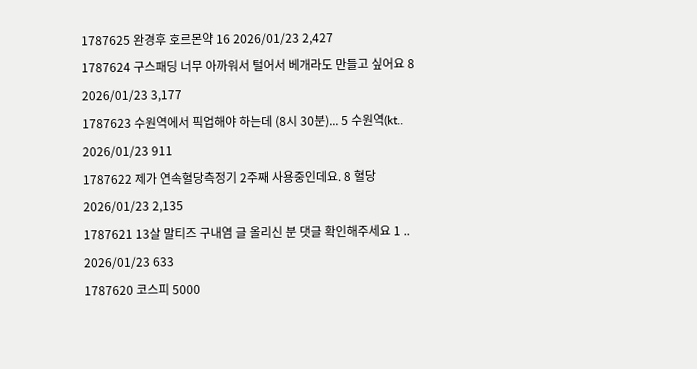1787625 완경후 호르몬약 16 2026/01/23 2,427
1787624 구스패딩 너무 아까워서 털어서 베개라도 만들고 싶어요 8 2026/01/23 3,177
1787623 수원역에서 픽업해야 하는데 (8시 30분)... 5 수원역(kt.. 2026/01/23 911
1787622 제가 연속혈당측정기 2주째 사용중인데요. 8 혈당 2026/01/23 2,135
1787621 13살 말티즈 구내염 글 올리신 분 댓글 확인해주세요 1 .. 2026/01/23 633
1787620 코스피 5000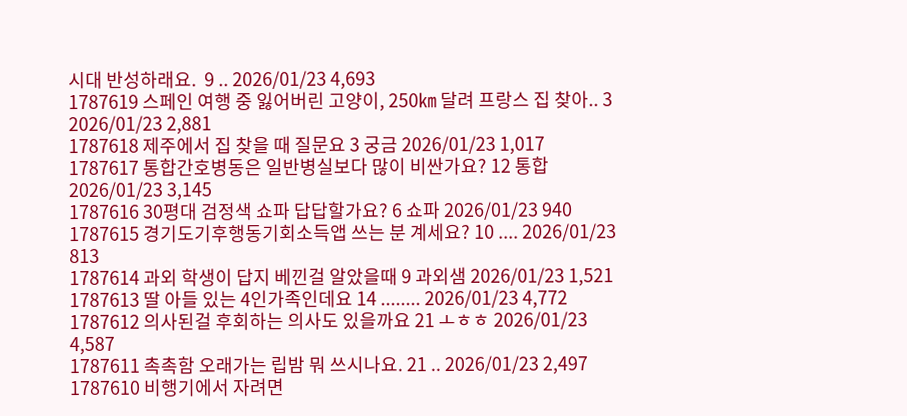시대 반성하래요.  9 .. 2026/01/23 4,693
1787619 스페인 여행 중 잃어버린 고양이, 250㎞ 달려 프랑스 집 찾아.. 3 2026/01/23 2,881
1787618 제주에서 집 찾을 때 질문요 3 궁금 2026/01/23 1,017
1787617 통합간호병동은 일반병실보다 많이 비싼가요? 12 통합 2026/01/23 3,145
1787616 30평대 검정색 쇼파 답답할가요? 6 쇼파 2026/01/23 940
1787615 경기도기후행동기회소득앱 쓰는 분 계세요? 10 .... 2026/01/23 813
1787614 과외 학생이 답지 베낀걸 알았을때 9 과외샘 2026/01/23 1,521
1787613 딸 아들 있는 4인가족인데요 14 ........ 2026/01/23 4,772
1787612 의사된걸 후회하는 의사도 있을까요 21 ㅗㅎㅎ 2026/01/23 4,587
1787611 촉촉함 오래가는 립밤 뭐 쓰시나요. 21 .. 2026/01/23 2,497
1787610 비행기에서 자려면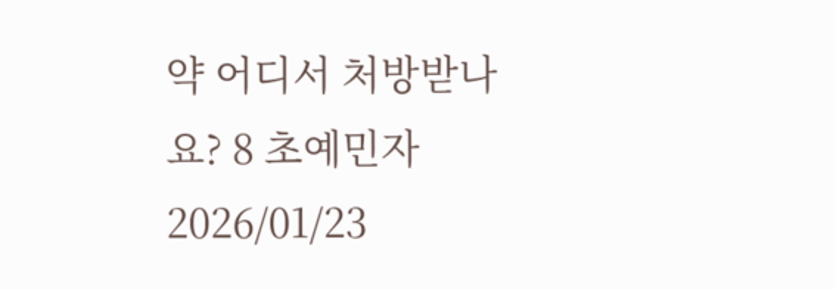약 어디서 처방받나요? 8 초예민자 2026/01/23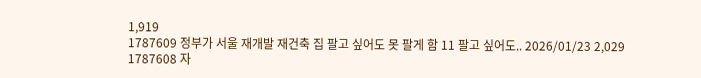1,919
1787609 정부가 서울 재개발 재건축 집 팔고 싶어도 못 팔게 함 11 팔고 싶어도.. 2026/01/23 2,029
1787608 자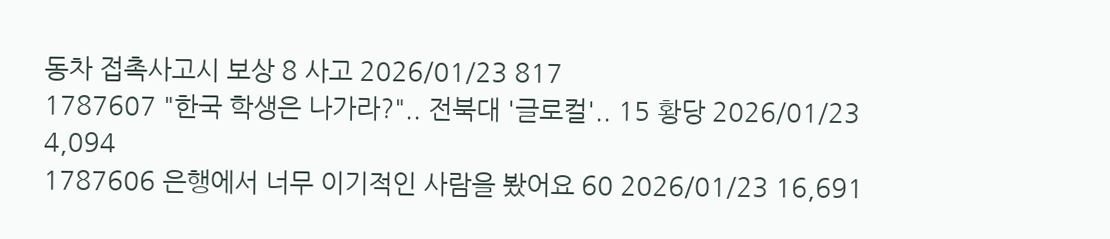동차 접촉사고시 보상 8 사고 2026/01/23 817
1787607 "한국 학생은 나가라?".. 전북대 '글로컬'.. 15 황당 2026/01/23 4,094
1787606 은행에서 너무 이기적인 사람을 봤어요 60 2026/01/23 16,691